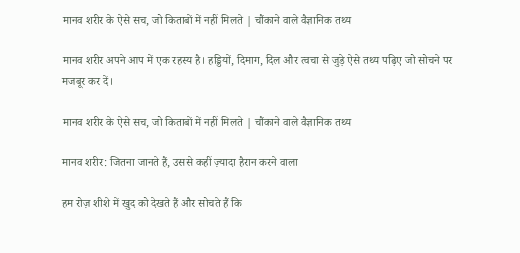मानव शरीर के ऐसे सच, जो किताबों में नहीं मिलते | चौंकाने वाले वैज्ञानिक तथ्य

मानव शरीर अपने आप में एक रहस्य है। हड्डियों, दिमाग, दिल और त्वचा से जुड़े ऐसे तथ्य पढ़िए जो सोचने पर मजबूर कर दें।

मानव शरीर के ऐसे सच, जो किताबों में नहीं मिलते | चौंकाने वाले वैज्ञानिक तथ्य

मानव शरीर: जितना जानते हैं, उससे कहीं ज़्यादा हैरान करने वाला

हम रोज़ शीशे में खुद को देखते हैं और सोचते हैं कि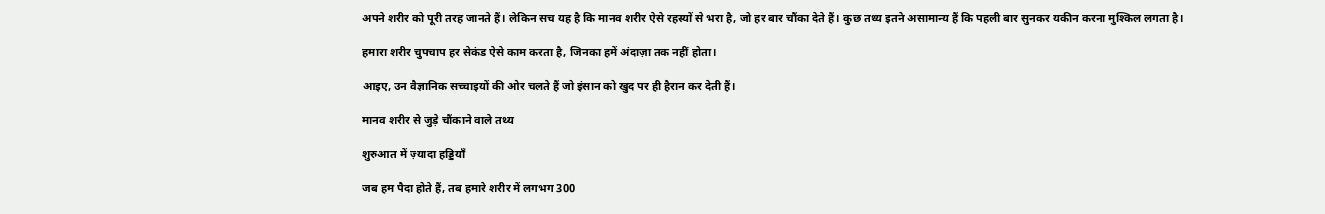अपने शरीर को पूरी तरह जानते हैं। लेकिन सच यह है कि मानव शरीर ऐसे रहस्यों से भरा है, जो हर बार चौंका देते हैं। कुछ तथ्य इतने असामान्य हैं कि पहली बार सुनकर यकीन करना मुश्किल लगता है।

हमारा शरीर चुपचाप हर सेकंड ऐसे काम करता है, जिनका हमें अंदाज़ा तक नहीं होता।

आइए, उन वैज्ञानिक सच्चाइयों की ओर चलते हैं जो इंसान को खुद पर ही हैरान कर देती हैं।

मानव शरीर से जुड़े चौंकाने वाले तथ्य

शुरुआत में ज़्यादा हड्डियाँ

जब हम पैदा होते हैं, तब हमारे शरीर में लगभग 300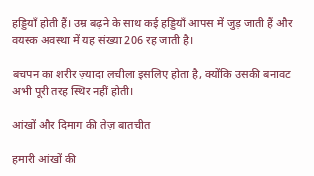हड्डियाँ होती हैं। उम्र बढ़ने के साथ कई हड्डियाँ आपस में जुड़ जाती हैं और वयस्क अवस्था में यह संख्या 206 रह जाती है।

बचपन का शरीर ज़्यादा लचीला इसलिए होता है, क्योंकि उसकी बनावट अभी पूरी तरह स्थिर नहीं होती।

आंखों और दिमाग की तेज़ बातचीत

हमारी आंखों की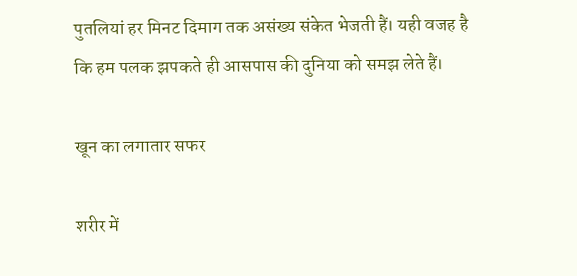पुतलियां हर मिनट दिमाग तक असंख्य संकेत भेजती हैं। यही वजह है कि हम पलक झपकते ही आसपास की दुनिया को समझ लेते हैं।

खून का लगातार सफर

शरीर में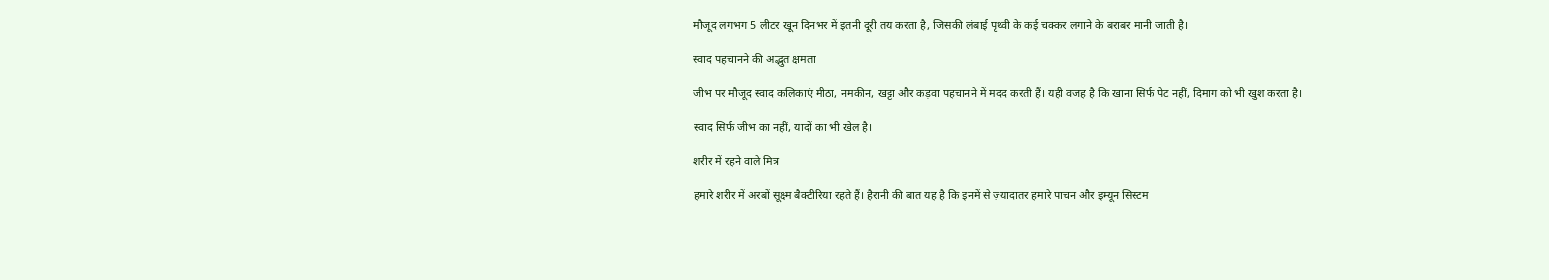मौजूद लगभग 5 लीटर खून दिनभर में इतनी दूरी तय करता है, जिसकी लंबाई पृथ्वी के कई चक्कर लगाने के बराबर मानी जाती है।

स्वाद पहचानने की अद्भुत क्षमता

जीभ पर मौजूद स्वाद कलिकाएं मीठा, नमकीन, खट्टा और कड़वा पहचानने में मदद करती हैं। यही वजह है कि खाना सिर्फ पेट नहीं, दिमाग को भी खुश करता है।

स्वाद सिर्फ जीभ का नहीं, यादों का भी खेल है।

शरीर में रहने वाले मित्र

हमारे शरीर में अरबों सूक्ष्म बैक्टीरिया रहते हैं। हैरानी की बात यह है कि इनमें से ज़्यादातर हमारे पाचन और इम्यून सिस्टम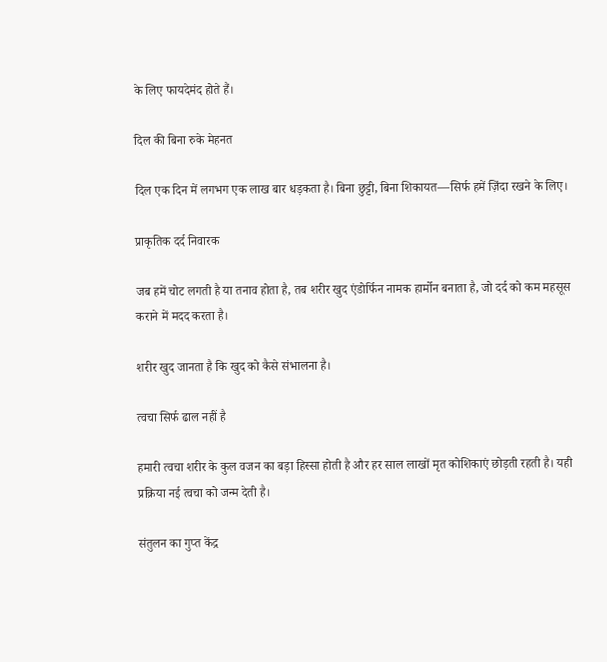के लिए फायदेमंद होते हैं।

दिल की बिना रुके मेहनत

दिल एक दिन में लगभग एक लाख बार धड़कता है। बिना छुट्टी, बिना शिकायत—सिर्फ हमें ज़िंदा रखने के लिए।

प्राकृतिक दर्द निवारक

जब हमें चोट लगती है या तनाव होता है, तब शरीर खुद एंडोर्फिन नामक हार्मोन बनाता है, जो दर्द को कम महसूस कराने में मदद करता है।

शरीर खुद जानता है कि खुद को कैसे संभालना है।

त्वचा सिर्फ ढाल नहीं है

हमारी त्वचा शरीर के कुल वजन का बड़ा हिस्सा होती है और हर साल लाखों मृत कोशिकाएं छोड़ती रहती है। यही प्रक्रिया नई त्वचा को जन्म देती है।

संतुलन का गुप्त केंद्र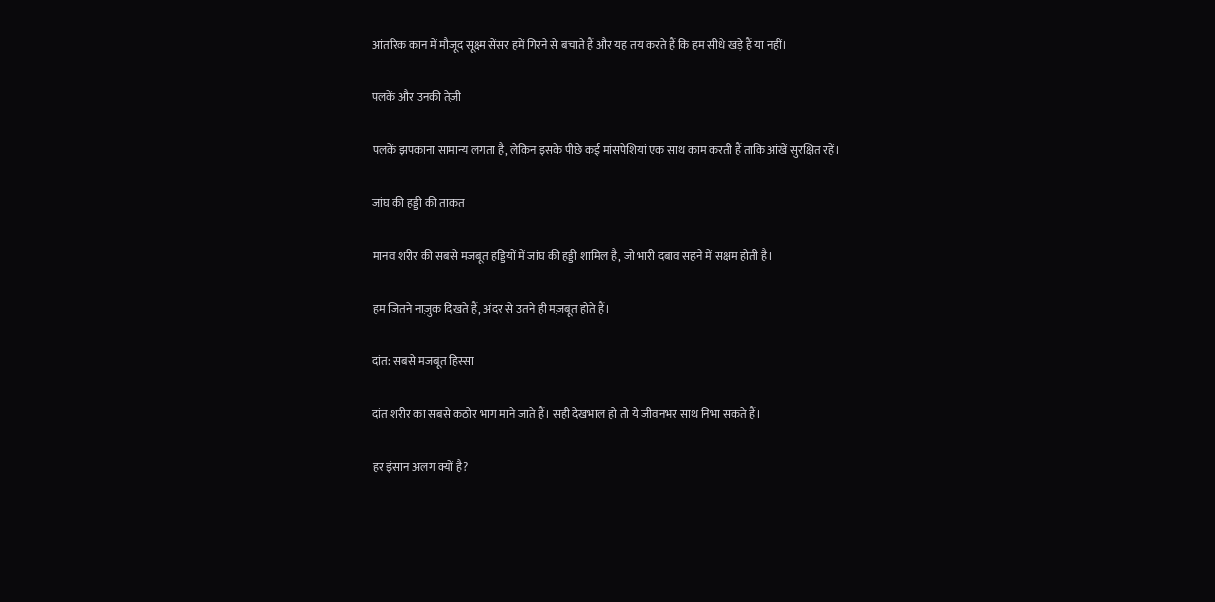आंतरिक कान में मौजूद सूक्ष्म सेंसर हमें गिरने से बचाते हैं और यह तय करते हैं कि हम सीधे खड़े हैं या नहीं।

पलकें और उनकी तेज़ी

पलकें झपकाना सामान्य लगता है, लेकिन इसके पीछे कई मांसपेशियां एक साथ काम करती हैं ताकि आंखें सुरक्षित रहें।

जांघ की हड्डी की ताकत

मानव शरीर की सबसे मजबूत हड्डियों में जांघ की हड्डी शामिल है, जो भारी दबाव सहने में सक्षम होती है।

हम जितने नाज़ुक दिखते हैं, अंदर से उतने ही मज़बूत होते हैं।

दांत: सबसे मजबूत हिस्सा

दांत शरीर का सबसे कठोर भाग माने जाते हैं। सही देखभाल हो तो ये जीवनभर साथ निभा सकते हैं।

हर इंसान अलग क्यों है?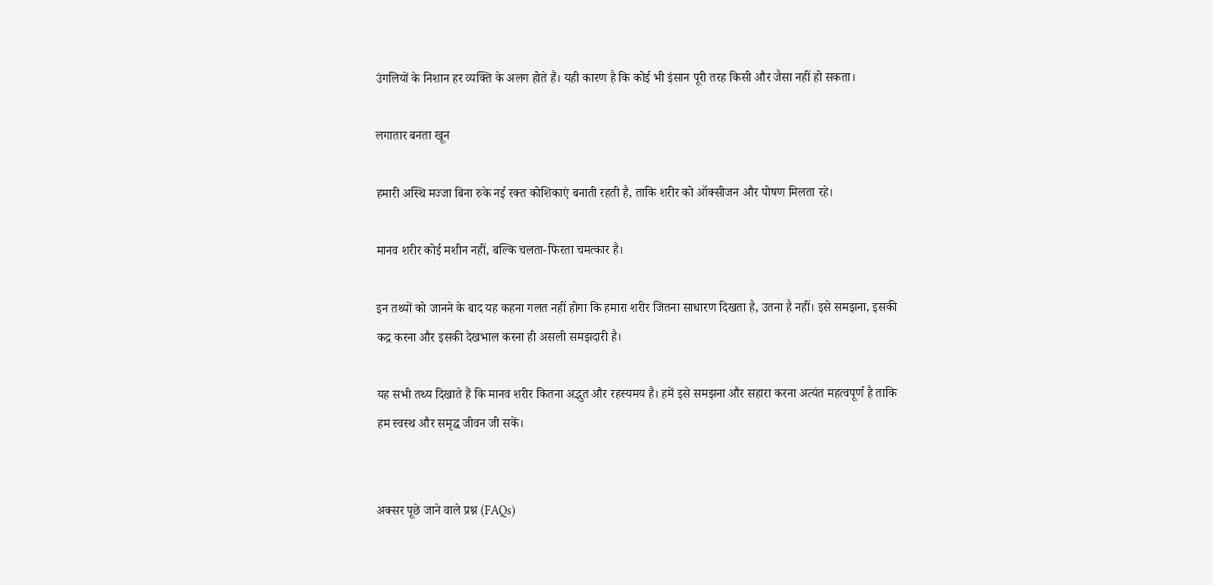उंगलियों के निशान हर व्यक्ति के अलग होते हैं। यही कारण है कि कोई भी इंसान पूरी तरह किसी और जैसा नहीं हो सकता।

लगातार बनता खून

हमारी अस्थि मज्जा बिना रुके नई रक्त कोशिकाएं बनाती रहती है, ताकि शरीर को ऑक्सीजन और पोषण मिलता रहे।

मानव शरीर कोई मशीन नहीं, बल्कि चलता-फिरता चमत्कार है।

इन तथ्यों को जानने के बाद यह कहना गलत नहीं होगा कि हमारा शरीर जितना साधारण दिखता है, उतना है नहीं। इसे समझना, इसकी कद्र करना और इसकी देखभाल करना ही असली समझदारी है।

यह सभी तथ्य दिखाते हैं कि मानव शरीर कितना अद्भुत और रहस्यमय है। हमें इसे समझना और सहारा करना अत्यंत महत्वपूर्ण है ताकि हम स्वस्थ और समृद्ध जीवन जी सकें।


अक्सर पूछे जाने वाले प्रश्न (FAQs)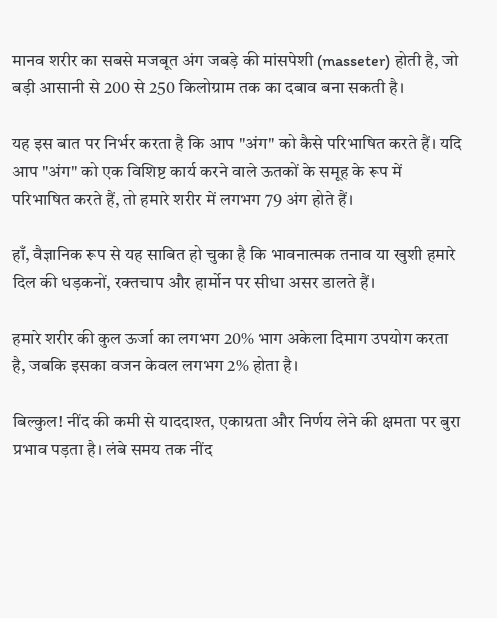मानव शरीर का सबसे मजबूत अंग जबड़े की मांसपेशी (masseter) होती है, जो बड़ी आसानी से 200 से 250 किलोग्राम तक का दबाव बना सकती है।

यह इस बात पर निर्भर करता है कि आप "अंग" को कैसे परिभाषित करते हैं। यदि आप "अंग" को एक विशिष्ट कार्य करने वाले ऊतकों के समूह के रूप में परिभाषित करते हैं, तो हमारे शरीर में लगभग 79 अंग होते हैं।

हाँ, वैज्ञानिक रूप से यह साबित हो चुका है कि भावनात्मक तनाव या खुशी हमारे दिल की धड़कनों, रक्तचाप और हार्मोन पर सीधा असर डालते हैं।

हमारे शरीर की कुल ऊर्जा का लगभग 20% भाग अकेला दिमाग उपयोग करता है, जबकि इसका वजन केवल लगभग 2% होता है।

बिल्कुल! नींद की कमी से याददाश्त, एकाग्रता और निर्णय लेने की क्षमता पर बुरा प्रभाव पड़ता है। लंबे समय तक नींद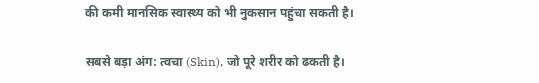की कमी मानसिक स्वास्थ्य को भी नुकसान पहुंचा सकती है।

सबसे बड़ा अंग: त्वचा (Skin), जो पूरे शरीर को ढकती है।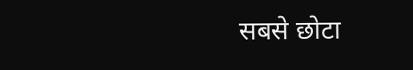सबसे छोटा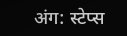अंग: स्टेप्स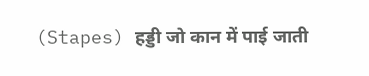(Stapes) हड्डी जो कान में पाई जाती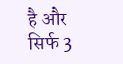है और सिर्फ 3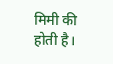मिमी की होती है।